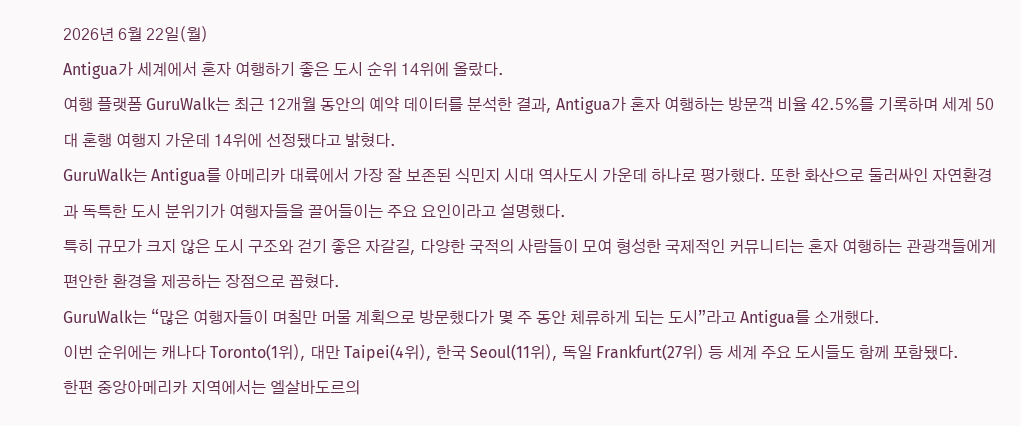2026년 6월 22일(월)
Antigua가 세계에서 혼자 여행하기 좋은 도시 순위 14위에 올랐다.
여행 플랫폼 GuruWalk는 최근 12개월 동안의 예약 데이터를 분석한 결과, Antigua가 혼자 여행하는 방문객 비율 42.5%를 기록하며 세계 50대 혼행 여행지 가운데 14위에 선정됐다고 밝혔다.
GuruWalk는 Antigua를 아메리카 대륙에서 가장 잘 보존된 식민지 시대 역사도시 가운데 하나로 평가했다. 또한 화산으로 둘러싸인 자연환경과 독특한 도시 분위기가 여행자들을 끌어들이는 주요 요인이라고 설명했다.
특히 규모가 크지 않은 도시 구조와 걷기 좋은 자갈길, 다양한 국적의 사람들이 모여 형성한 국제적인 커뮤니티는 혼자 여행하는 관광객들에게 편안한 환경을 제공하는 장점으로 꼽혔다.
GuruWalk는 “많은 여행자들이 며칠만 머물 계획으로 방문했다가 몇 주 동안 체류하게 되는 도시”라고 Antigua를 소개했다.
이번 순위에는 캐나다 Toronto(1위), 대만 Taipei(4위), 한국 Seoul(11위), 독일 Frankfurt(27위) 등 세계 주요 도시들도 함께 포함됐다.
한편 중앙아메리카 지역에서는 엘살바도르의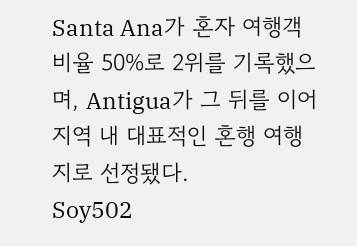Santa Ana가 혼자 여행객 비율 50%로 2위를 기록했으며, Antigua가 그 뒤를 이어 지역 내 대표적인 혼행 여행지로 선정됐다.
Soy502